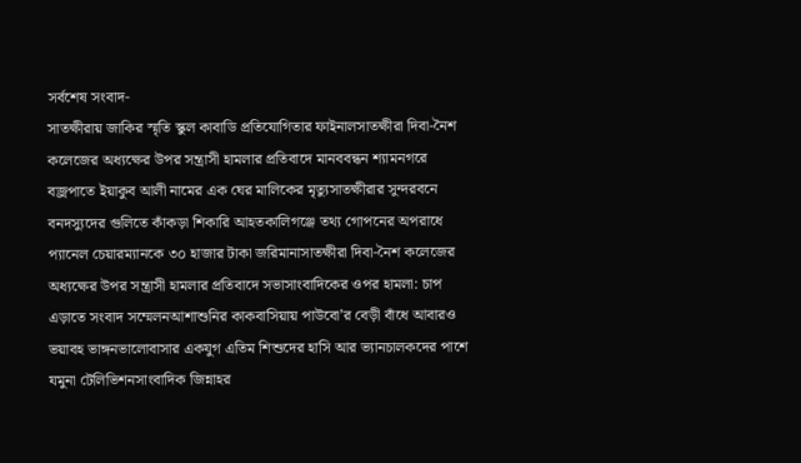সর্বশেষ সংবাদ-
সাতক্ষীরায় জাকির স্মৃতি স্কুল কাবাডি প্রতিযোগিতার ফাইনালসাতক্ষীরা দিবা-নৈশ কলেজের অধ্যক্ষের উপর সন্ত্রাসী হামলার প্রতিবাদে মানববন্ধন শ্যামনগরে বজ্রপাতে ইয়াকুব আলী নামের এক ঘের মালিকের মৃত্যুসাতক্ষীরার সুন্দরবনে বনদস্যুদের গুলিতে কাঁকড়া শিকারি আহতকালিগঞ্জে তথ্য গোপনের অপরাধে প্যানেল চেয়ারম্যানকে ৩০ হাজার টাকা জরিমানাসাতক্ষীরা দিবা-নৈশ কলেজের অধ্যক্ষের উপর সন্ত্রাসী হামলার প্রতিবাদে সভাসাংবাদিকের ওপর হামলা: চাপ এড়াতে সংবাদ সম্মেলনআশাশুনির কাকবাসিয়ায় পাউবো’র বেড়ী বাঁধে আবারও ভয়াবহ ভাঙ্গনভালোবাসার একযুগ এতিম শিশুদের হাসি আর ভ্যানচালকদের পাশে যমুনা টেলিভিশনসাংবাদিক জিন্নাহর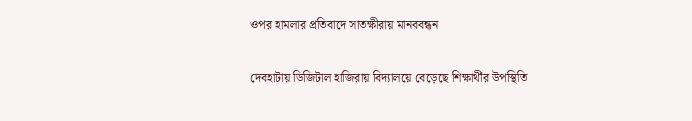ওপর হামলার প্রতিবাদে সাতক্ষীরায় মানববন্ধন

দেবহাটায় ডিজিটাল হাজিরায় বিদ্যালয়ে বেড়েছে শিক্ষার্থীর উপস্থিতি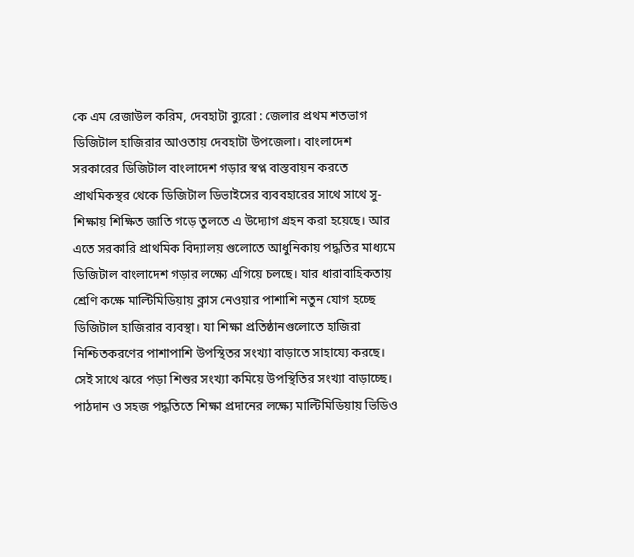কে এম রেজাউল করিম, দেবহাটা ব্যুরো : জেলার প্রথম শতভাগ ডিজিটাল হাজিরার আওতায় দেবহাটা উপজেলা। বাংলাদেশ সরকারের ডিজিটাল বাংলাদেশ গড়ার স্বপ্ন বাস্তবায়ন করতে প্রাথমিকস্থর থেকে ডিজিটাল ডিভাইসের ব্যববহারের সাথে সাথে সু-শিক্ষায় শিক্ষিত জাতি গড়ে তুলতে এ উদ্যোগ গ্রহন করা হয়েছে। আর এতে সরকারি প্রাথমিক বিদ্যালয় গুলোতে আধুনিকায় পদ্ধতির মাধ্যমে ডিজিটাল বাংলাদেশ গড়ার লক্ষ্যে এগিয়ে চলছে। যার ধারাবাহিকতায় শ্রেণি কক্ষে মাল্টিমিডিয়ায় ক্লাস নেওয়ার পাশাশি নতুন যোগ হচ্ছে ডিজিটাল হাজিরার ব্যবস্থা। যা শিক্ষা প্রতিষ্ঠানগুলোতে হাজিরা নিশ্চিতকরণের পাশাপাশি উপস্থিতর সংখ্যা বাড়াতে সাহায্যে করছে। সেই সাথে ঝরে পড়া শিশুর সংখ্যা কমিয়ে উপস্থিতির সংখ্যা বাড়াচ্ছে। পাঠদান ও সহজ পদ্ধতিতে শিক্ষা প্রদানের লক্ষ্যে মাল্টিমিডিয়ায় ভিডিও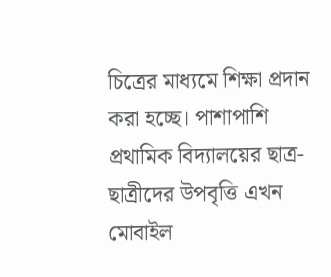চিত্রের মাধ্যমে শিক্ষা প্রদান করা হচ্ছে। পাশাপাশি প্রথামিক বিদ্যালয়ের ছাত্র-ছাত্রীদের উপবৃত্তি এখন মোবাইল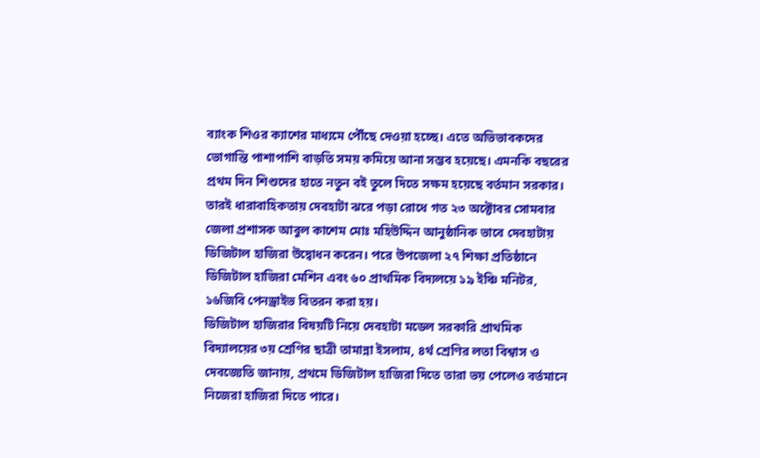ব্যাংক শিওর ক্যাশের মাধ্যমে পৌঁছে দেওয়া হচ্ছে। এতে অভিভাবকদের ভোগান্তি পাশাপাশি বাড়তি সময় কমিয়ে আনা সম্ভব হয়েছে। এমনকি বছরের প্রথম দিন শিশুদের হাতে নতুন বই তুলে দিতে সক্ষম হয়েছে বর্তমান সরকার।
তারই ধারাবাহিকতায় দেবহাটা ঝরে পড়া রোধে গত ২৩ অক্টোবর সোমবার জেলা প্রশাসক আবুল কাশেম মোঃ মহিউদ্দিন আনুষ্ঠানিক ভাবে দেবহাটায় ডিজিটাল হাজিরা উদ্বোধন করেন। পরে উপজেলা ২৭ শিক্ষা প্রতিষ্ঠানে ডিজিটাল হাজিরা মেশিন এবং ৬০ প্রাথমিক বিদ্যলয়ে ১৯ ইঞ্চি মনিটর, ১৬জিবি পেনড্রাইভ বিতরন করা হয়।
ডিজিটাল হাজিরার বিষয়টি নিয়ে দেবহাটা মডেল সরকারি প্রাথমিক বিদ্যালয়ের ৩য় শ্রেণির ছাত্রী তামান্না ইসলাম, ৪র্থ শ্রেণির লতা বিশ্বাস ও দেবজ্যেতি জানায়, প্রথমে ডিজিটাল হাজিরা দিতে তারা ভয় পেলেও বর্তমানে নিজেরা হাজিরা দিতে পারে।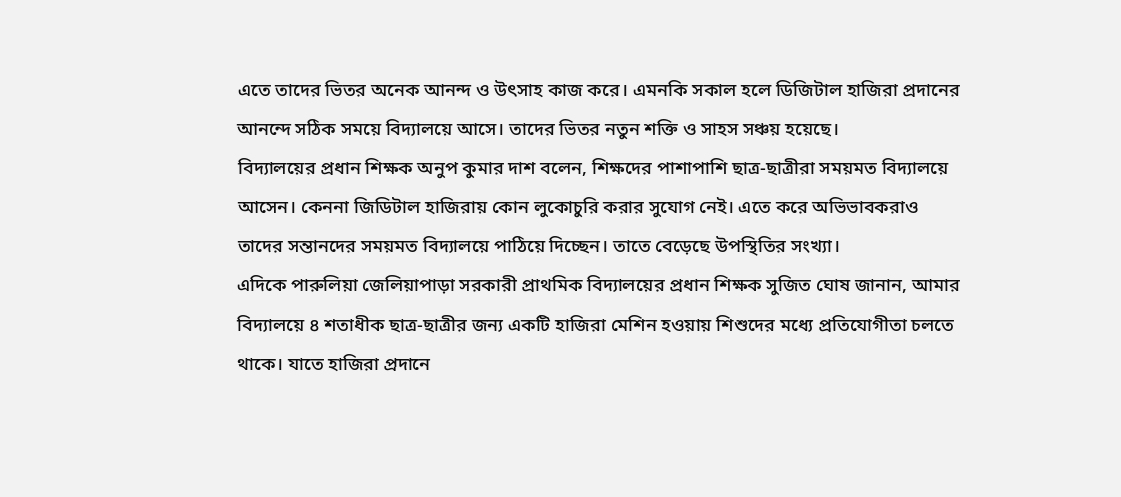এতে তাদের ভিতর অনেক আনন্দ ও উৎসাহ কাজ করে। এমনকি সকাল হলে ডিজিটাল হাজিরা প্রদানের আনন্দে সঠিক সময়ে বিদ্যালয়ে আসে। তাদের ভিতর নতুন শক্তি ও সাহস সঞ্চয় হয়েছে।
বিদ্যালয়ের প্রধান শিক্ষক অনুপ কুমার দাশ বলেন, শিক্ষদের পাশাপাশি ছাত্র-ছাত্রীরা সময়মত বিদ্যালয়ে আসেন। কেননা জিডিটাল হাজিরায় কোন লুকোচুরি করার সুযোগ নেই। এতে করে অভিভাবকরাও তাদের সন্তানদের সময়মত বিদ্যালয়ে পাঠিয়ে দিচ্ছেন। তাতে বেড়েছে উপস্থিতির সংখ্যা।
এদিকে পারুলিয়া জেলিয়াপাড়া সরকারী প্রাথমিক বিদ্যালয়ের প্রধান শিক্ষক সুজিত ঘোষ জানান, আমার বিদ্যালয়ে ৪ শতাধীক ছাত্র-ছাত্রীর জন্য একটি হাজিরা মেশিন হওয়ায় শিশুদের মধ্যে প্রতিযোগীতা চলতে থাকে। যাতে হাজিরা প্রদানে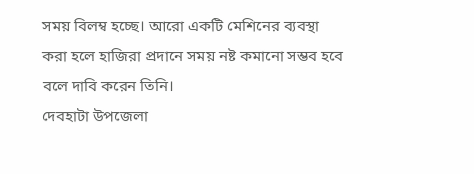সময় বিলম্ব হচ্ছে। আরো একটি মেশিনের ব্যবস্থা করা হলে হাজিরা প্রদানে সময় নষ্ট কমানো সম্ভব হবে বলে দাবি করেন তিনি।
দেবহাটা উপজেলা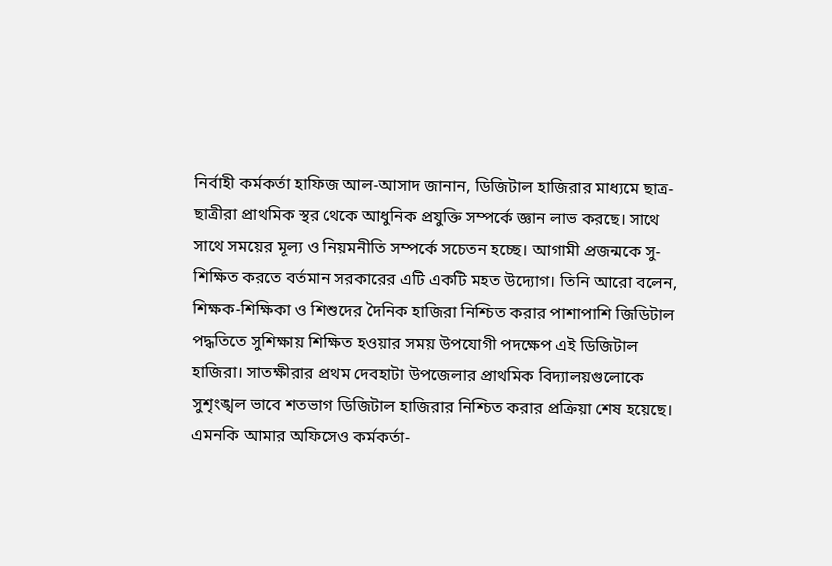নির্বাহী কর্মকর্তা হাফিজ আল-আসাদ জানান, ডিজিটাল হাজিরার মাধ্যমে ছাত্র-ছাত্রীরা প্রাথমিক স্থর থেকে আধুনিক প্রযুক্তি সম্পর্কে জ্ঞান লাভ করছে। সাথে সাথে সময়ের মূল্য ও নিয়মনীতি সম্পর্কে সচেতন হচ্ছে। আগামী প্রজন্মকে সু-শিক্ষিত করতে বর্তমান সরকারের এটি একটি মহত উদ্যোগ। তিনি আরো বলেন, শিক্ষক-শিক্ষিকা ও শিশুদের দৈনিক হাজিরা নিশ্চিত করার পাশাপাশি জিডিটাল পদ্ধতিতে সুশিক্ষায় শিক্ষিত হওয়ার সময় উপযোগী পদক্ষেপ এই ডিজিটাল হাজিরা। সাতক্ষীরার প্রথম দেবহাটা উপজেলার প্রাথমিক বিদ্যালয়গুলোকে সুশৃংঙ্খল ভাবে শতভাগ ডিজিটাল হাজিরার নিশ্চিত করার প্রক্রিয়া শেষ হয়েছে। এমনকি আমার অফিসেও কর্মকর্তা-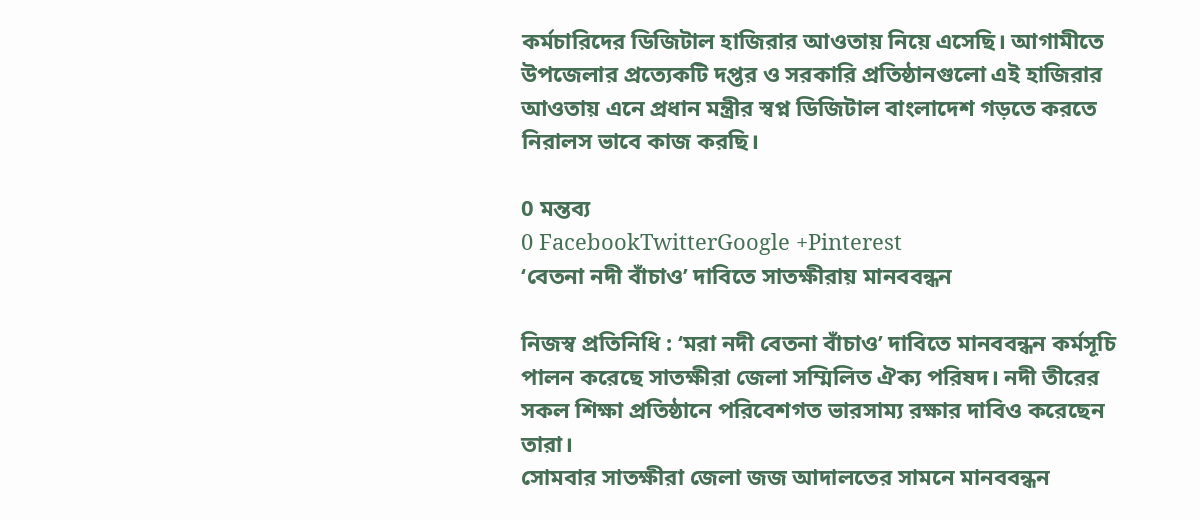কর্মচারিদের ডিজিটাল হাজিরার আওতায় নিয়ে এসেছি। আগামীতে উপজেলার প্রত্যেকটি দপ্তর ও সরকারি প্রতিষ্ঠানগুলো এই হাজিরার আওতায় এনে প্রধান মন্ত্রীর স্বপ্ন ডিজিটাল বাংলাদেশ গড়তে করতে নিরালস ভাবে কাজ করছি।

0 মন্তব্য
0 FacebookTwitterGoogle +Pinterest
‘বেতনা নদী বাঁচাও’ দাবিতে সাতক্ষীরায় মানববন্ধন

নিজস্ব প্রতিনিধি : ‘মরা নদী বেতনা বাঁচাও’ দাবিতে মানববন্ধন কর্মসূচি পালন করেছে সাতক্ষীরা জেলা সম্মিলিত ঐক্য পরিষদ। নদী তীরের সকল শিক্ষা প্রতিষ্ঠানে পরিবেশগত ভারসাম্য রক্ষার দাবিও করেছেন তারা।
সোমবার সাতক্ষীরা জেলা জজ আদালতের সামনে মানববন্ধন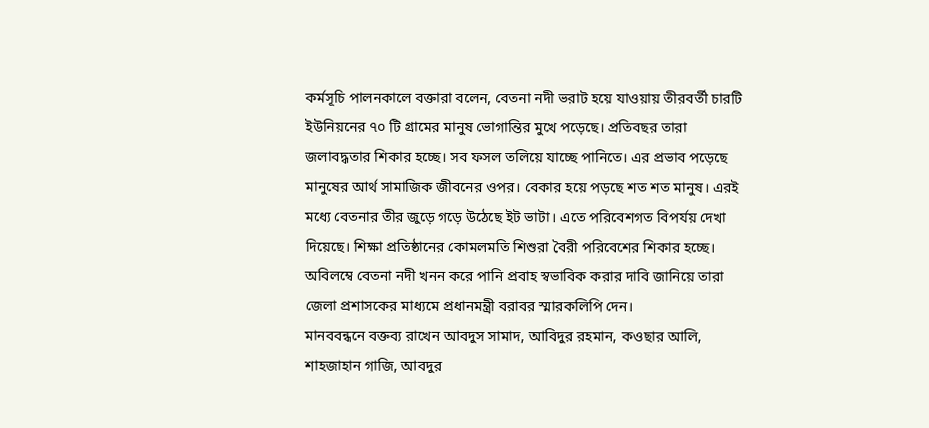কর্মসূচি পালনকালে বক্তারা বলেন, বেতনা নদী ভরাট হয়ে যাওয়ায় তীরবর্তী চারটি ইউনিয়নের ৭০ টি গ্রামের মানুষ ভোগান্তির মুখে পড়েছে। প্রতিবছর তারা জলাবদ্ধতার শিকার হচ্ছে। সব ফসল তলিয়ে যাচ্ছে পানিতে। এর প্রভাব পড়েছে মানুষের আর্থ সামাজিক জীবনের ওপর। বেকার হয়ে পড়ছে শত শত মানুষ। এরই মধ্যে বেতনার তীর জুড়ে গড়ে উঠেছে ইট ভাটা। এতে পরিবেশগত বিপর্যয় দেখা দিয়েছে। শিক্ষা প্রতিষ্ঠানের কোমলমতি শিশুরা বৈরী পরিবেশের শিকার হচ্ছে।
অবিলম্বে বেতনা নদী খনন করে পানি প্রবাহ স্বভাবিক করার দাবি জানিয়ে তারা জেলা প্রশাসকের মাধ্যমে প্রধানমন্ত্রী বরাবর স্মারকলিপি দেন।
মানববন্ধনে বক্তব্য রাখেন আবদুস সামাদ, আবিদুর রহমান, কওছার আলি, শাহজাহান গাজি, আবদুর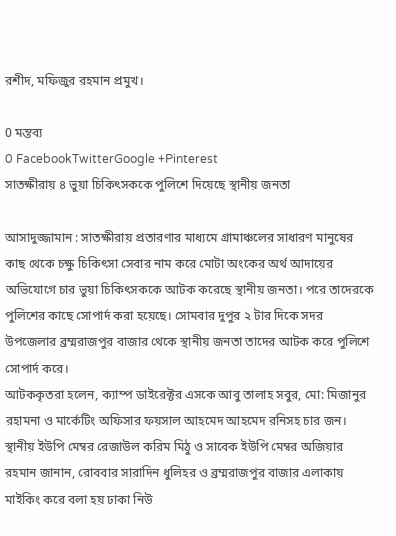রশীদ, মফিজুর রহমান প্রমুখ।

0 মন্তব্য
0 FacebookTwitterGoogle +Pinterest
সাতক্ষীরায় ৪ ভুয়া চিকিৎসককে পুলিশে দিয়েছে স্থানীয় জনতা

আসাদুজ্জামান : সাতক্ষীরায় প্রতারণার মাধ্যমে গ্রামাঞ্চলের সাধারণ মানুষের কাছ থেকে চক্ষু চিকিৎসা সেবার নাম করে মোটা অংকের অর্থ আদায়ের অভিযোগে চার ভুয়া চিকিৎসককে আটক করেছে স্থানীয় জনতা। পরে তাদেরকে পুলিশের কাছে সোপার্দ করা হয়েছে। সোমবার দুপুর ২ টার দিকে সদর উপজেলার ব্রম্মরাজপুর বাজার থেকে স্থানীয় জনতা তাদের আটক করে পুলিশে সোপার্দ করে।
আটককৃতরা হলেন, ক্যাম্প ডাইরেক্টর এসকে আবু তালাহ সবুর, মো: মিজানুর রহামনা ও মার্কেটিং অফিসার ফয়সাল আহমেদ আহমেদ রনিসহ চার জন।
স্থানীয় ইউপি মেম্বর রেজাউল করিম মিঠু ও সাবেক ইউপি মেম্বর অজিয়ার রহমান জানান, রোববার সারাদিন ধুলিহর ও ব্রম্মরাজপুর বাজার এলাকায় মাইকিং করে বলা হয় ঢাকা নিউ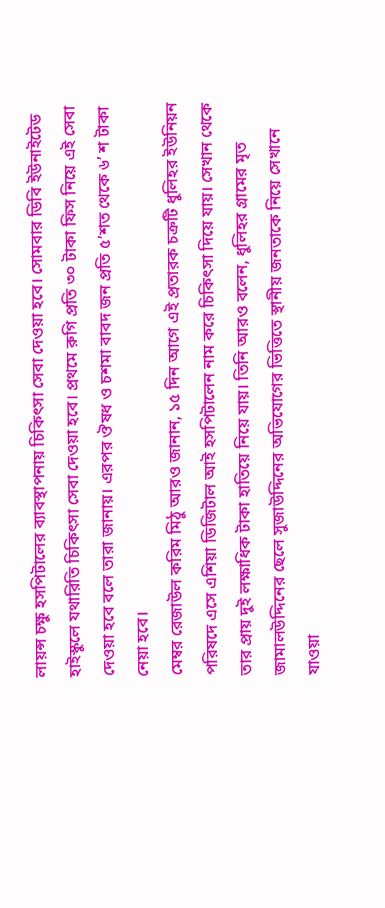লায়ন্স চক্ষু হসপিটালের ব্যাবস্থাপনায় চিকিৎসা সেবা দেওয়া হবে। সোমবার ডিবি ইউনাইটেড হাইস্কুলে যথারিতি চিকিৎসা সেবা দেওয়া হবে। প্রথমে রুগি প্রতি ৩০ টাকা ফিস নিয়ে এই সেবা দেওয়া হবে বলে তারা জানায়। এরপর ঔষধ ও চশমা বাবদ জন প্রতি ৫’শত থেকে ৬’ শ টাকা নেয়া হবে।
মেম্বর রেজাউল করিম মিঠু আরও জানান, ১৫ দিন আগে এই প্রতারক চক্রটি ধুলিহর ইউনিয়ন পরিষদে এসে এশিয়া ডিজিটাল আই হসপিটালেন নাম করে চিকিৎসা দিয়ে যায়। সেখান থেকে তার প্রায় দুই লক্ষাধিক টাকা হাতিয়ে নিয়ে যায়। তিনি আরও বলেন, ধুলিহর গ্রামের মৃত জামালউদ্দিনের ছেলে সুজাউদ্দিনের অভিযোগের ভিত্তিতে স্থানীয় জনতাকে নিয়ে সেখানে যাওয়া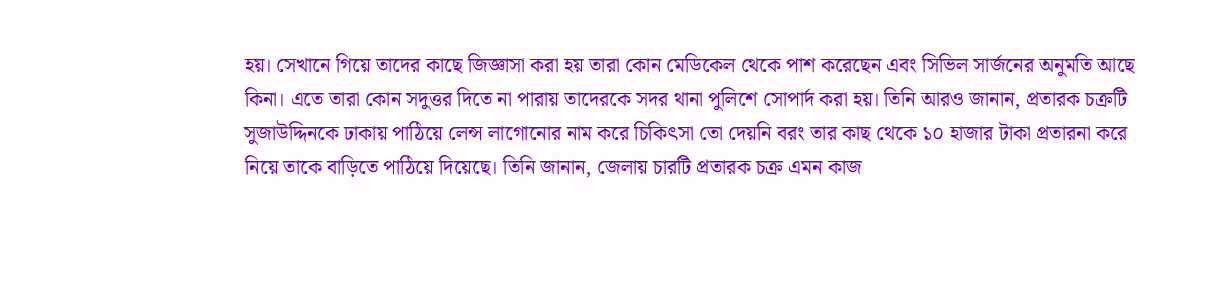হয়। সেখানে গিয়ে তাদের কাছে জিজ্ঞাসা করা হয় তারা কোন মেডিকেল থেকে পাশ করেছেন এবং সিভিল সার্জনের অনুমতি আছে কিনা। এতে তারা কোন সদুত্তর দিতে না পারায় তাদেরকে সদর থানা পুলিশে সোপার্দ করা হয়। তিনি আরও জানান, প্রতারক চক্রটি সুজাউদ্দিনকে ঢাকায় পাঠিয়ে লেন্স লাগোনোর নাম করে চিকিৎসা তো দেয়নি বরং তার কাছ থেকে ১০ হাজার টাকা প্রতারনা করে নিয়ে তাকে বাড়িতে পাঠিয়ে দিয়েছে। তিনি জানান, জেলায় চারটি প্রতারক চক্র এমন কাজ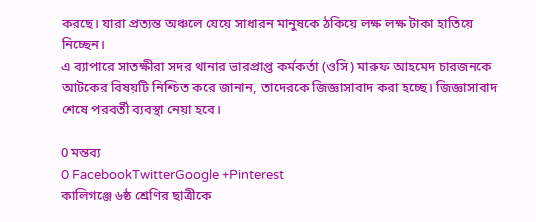করছে। যারা প্রত্যন্ত অঞ্চলে যেয়ে সাধারন মানুষকে ঠকিয়ে লক্ষ লক্ষ টাকা হাতিয়ে নিচ্ছেন।
এ ব্যাপারে সাতক্ষীরা সদর থানার ভারপ্রাপ্ত কর্মকর্তা (ওসি) মারুফ আহমেদ চারজনকে আটকের বিষয়টি নিশ্চিত করে জানান, তাদেরকে জিজ্ঞাসাবাদ করা হচ্ছে। জিজ্ঞাসাবাদ শেষে পরবর্তী ব্যবস্থা নেয়া হবে।

0 মন্তব্য
0 FacebookTwitterGoogle +Pinterest
কালিগঞ্জে ৬ষ্ঠ শ্রেণির ছাত্রীকে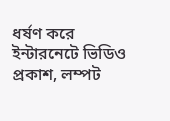ধর্ষণ করে ইন্টারনেটে ভিডিও প্রকাশ, লম্পট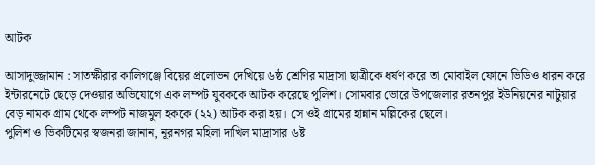আটক

আসাদুজ্জামান : সাতক্ষীরার কালিগঞ্জে বিয়ের প্রলোভন দেখিয়ে ৬ষ্ঠ শ্রেণির মাদ্রাসা ছাত্রীকে ধর্ষণ করে তা মোবাইল ফোনে ভিডিও ধারন করে ইন্টারনেটে ছেড়ে দেওয়ার অভিযোগে এক লম্পট যুবককে আটক করেছে পুলিশ। সোমবার ভোরে উপজেলার রতনপুর ইউনিয়নের নাটুয়ার বেড় নামক গ্রাম থেকে লম্পট নাজমুল হককে (২২) আটক করা হয়। সে ওই গ্রামের হান্নান মল্লিকের ছেলে।
পুলিশ ও ভিকটিমের স্বজনরা জানান, নূরনগর মহিলা দাখিল মাদ্রাসার ৬ষ্ট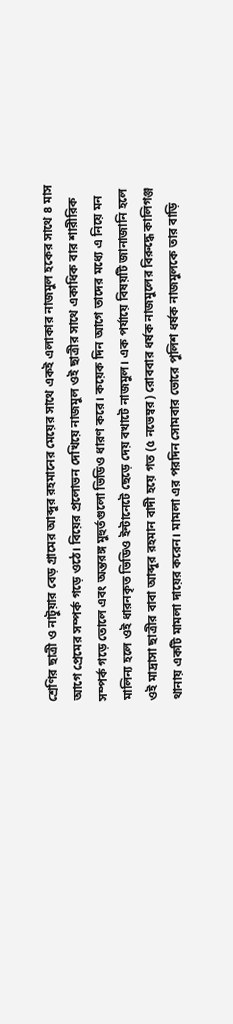শ্রেণির ছাত্রী ও নাটুয়ার বেড় গ্রামের আব্দুর রহমানের মেয়ের সাথে একই এলাকার নাজমুল হকের সাথে ৪ মাস আগে প্রেমের সম্পর্ক গড়ে ওঠে। বিয়ের প্রলোভন দেখিয়ে নাজমুল ওই ছাত্রীর সাথে একাধিক বার শারীরিক সম্পর্ক গড়ে তোলে এবং অন্তরঙ্গ মুহুর্তগুলো ভিডিও ধারণ করে। কয়েক দিন আগে তাদের মধ্যে এ নিয়ে মন মালিন্য হলে ওই ধারনকৃত ভিডিও ইন্টানেটে ছেড়ে দেয় বখাটে নাজমুল। এক পর্যায়ে বিষয়টি জানাজানি হলে ওই মাদ্রাসা ছাত্রীর বাবা আব্দুর রহমান বাদী হয়ে গত (৫ নভেম্বর) রোববার ধর্ষক নাজমুলের বিরুদ্ধে কালিগঞ্জ থানায় একটি মামলা দায়ের করেন। মামলা এর পরদিন সোমবার ভোরে পুলিশ ধর্ষক নাজমুলকে তার বাড়ি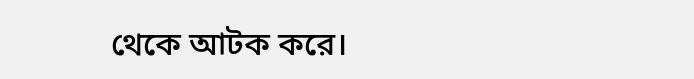থেকে আটক করে।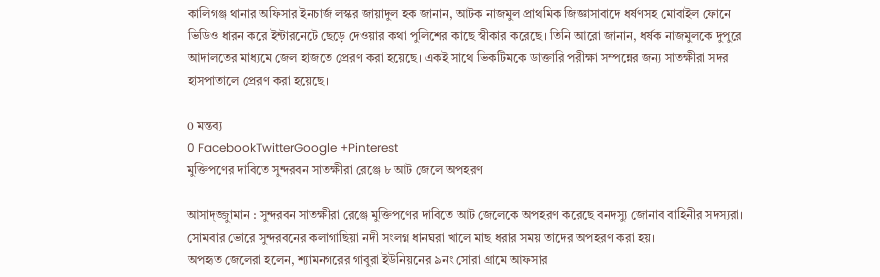কালিগঞ্জ থানার অফিসার ইনচার্জ লস্কর জায়াদুল হক জানান, আটক নাজমুল প্রাথমিক জিজ্ঞাসাবাদে ধর্ষণসহ মোবাইল ফোনে ভিডিও ধারন করে ইন্টারনেটে ছেড়ে দেওয়ার কথা পুলিশের কাছে স্বীকার করেছে। তিনি আরো জানান, ধর্ষক নাজমুলকে দুপুরে আদালতের মাধ্যমে জেল হাজতে প্রেরণ করা হয়েছে। একই সাথে ভিকটিমকে ডাক্তারি পরীক্ষা সম্পন্নের জন্য সাতক্ষীরা সদর হাসপাতালে প্রেরণ করা হয়েছে।

0 মন্তব্য
0 FacebookTwitterGoogle +Pinterest
মুক্তিপণের দাবিতে সুন্দরবন সাতক্ষীরা রেঞ্জে ৮ আট জেলে অপহরণ

আসাদ্জ্জুামান : সুন্দরবন সাতক্ষীরা রেঞ্জে মুক্তিপণের দাবিতে আট জেলেকে অপহরণ করেছে বনদস্যু জোনাব বাহিনীর সদস্যরা। সোমবার ভোরে সুন্দরবনের কলাগাছিয়া নদী সংলগ্ন ধানঘরা খালে মাছ ধরার সময় তাদের অপহরণ করা হয়।
অপহৃত জেলেরা হলেন, শ্যামনগরের গাবুরা ইউনিয়নের ৯নং সোরা গ্রামে আফসার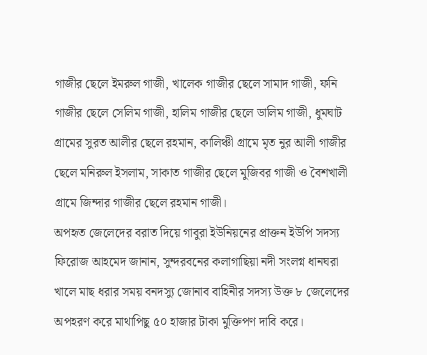গাজীর ছেলে ইমরুল গাজী, খালেক গাজীর ছেলে সামাদ গাজী, ফনি গাজীর ছেলে সেলিম গাজী, হালিম গাজীর ছেলে ডালিম গাজী, ধুমঘাট গ্রামের সুরত আলীর ছেলে রহমান, কালিঞ্চী গ্রামে মৃত নুর আলী গাজীর ছেলে মনিরুল ইসলাম, সাকাত গাজীর ছেলে মুজিবর গাজী ও বৈশখালী গ্রামে জিন্দার গাজীর ছেলে রহমান গাজী।
অপহৃত জেলেদের বরাত দিয়ে গাবুরা ইউনিয়নের প্রাক্তন ইউপি সদস্য ফিরোজ আহমেদ জানান, সুন্দরবনের কলাগাছিয়া নদী সংলগ্ন ধানঘরা খালে মাছ ধরার সময় বনদস্যু জোনাব বাহিনীর সদস্য উক্ত ৮ জেলেদের অপহরণ করে মাথাপিছু ৫০ হাজার টাকা মুক্তিপণ দাবি করে।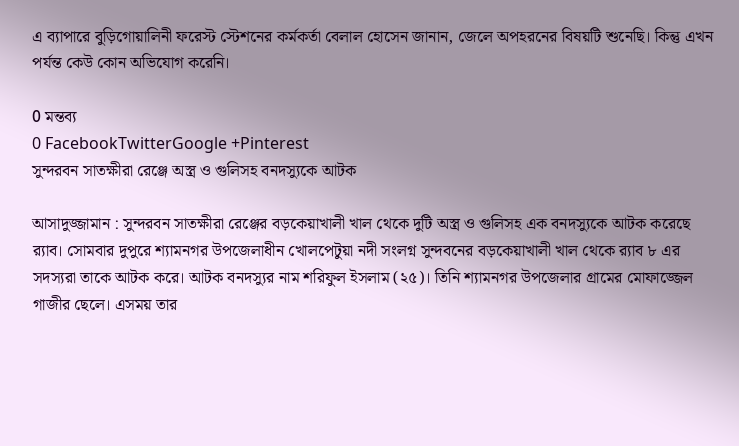এ ব্যাপারে বুড়িগোয়ালিনী ফরেস্ট স্টেশনের কর্মকর্তা বেলাল হোসেন জানান, জেলে অপহরনের বিষয়টি শুনেছি। কিন্তু এখন পর্যন্ত কেউ কোন অভিযোগ করেনি।

0 মন্তব্য
0 FacebookTwitterGoogle +Pinterest
সুন্দরবন সাতক্ষীরা রেঞ্জে অস্ত্র ও গুলিসহ বনদস্যুকে আটক

আসাদুজ্জামান : সুন্দরবন সাতক্ষীরা রেঞ্জের বড়কেয়াখালী খাল থেকে দুটি অস্ত্র ও গুলিসহ এক বনদস্যুকে আটক করেছে র‌্যাব। সোমবার দুপুরে শ্যামনগর উপজেলাধীন খোলপেটুয়া নদী সংলগ্ন সুন্দবনের বড়কেয়াখালী খাল থেকে র‌্যাব ৮ এর সদস্যরা তাকে আটক করে। আটক বনদস্যুর নাম শরিফুল ইসলাম (২৫)। তিনি শ্যামনগর উপজেলার গ্রামের মোফাজ্জেল গাজীর ছেলে। এসময় তার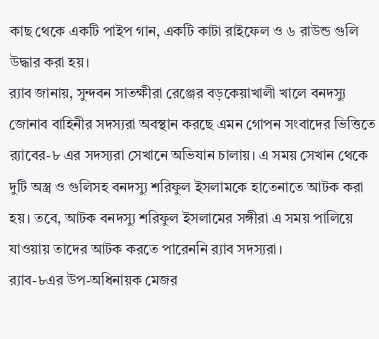কাছ থেকে একটি পাইপ গান, একটি কাটা রাইফেল ও ৬ রাউন্ড গুলি উদ্ধার করা হয়।
র‌্যাব জানায়, সুন্দবন সাতক্ষীরা রেঞ্জের বড়কেয়াখালী খালে বনদস্যু জোনাব বাহিনীর সদস্যরা অবস্থান করছে এমন গোপন সংবাদের ভিত্তিতে র‌্যাবের-৮ এর সদস্যরা সেখানে অভিযান চালায়। এ সময় সেখান থেকে দুটি অস্ত্র ও গুলিসহ বনদস্যু শরিফুল ইসলামকে হাতেনাতে আটক করা হয়। তবে, আটক বনদস্যু শরিফুল ইসলামের সঙ্গীরা এ সময় পালিয়ে যাওয়ায় তাদের আটক করতে পারেননি র‌্যাব সদস্যরা।
র‌্যাব-৮এর উপ-অধিনায়ক মেজর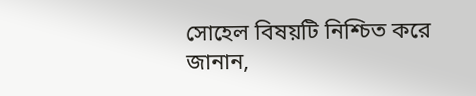সোহেল বিষয়টি নিশ্চিত করে জানান,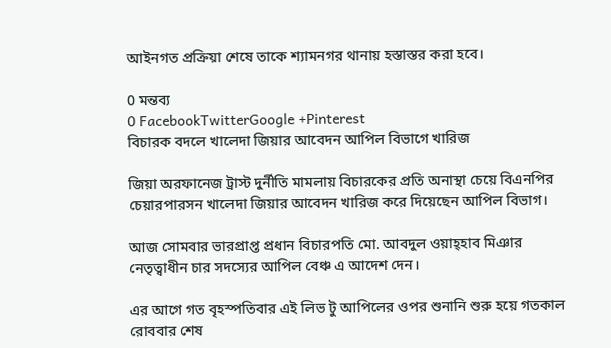আইনগত প্রক্রিয়া শেষে তাকে শ্যামনগর থানায় হস্তাস্তর করা হবে।

0 মন্তব্য
0 FacebookTwitterGoogle +Pinterest
বিচারক বদলে খালেদা জিয়ার আবেদন আপিল বিভাগে খারিজ

জিয়া অরফানেজ ট্রাস্ট দুর্নীতি মামলায় বিচারকের প্রতি অনাস্থা চেয়ে বিএনপির চেয়ারপারসন খালেদা জিয়ার আবেদন খারিজ করে দিয়েছেন আপিল বিভাগ।

আজ সোমবার ভারপ্রাপ্ত প্রধান বিচারপতি মো. আবদুল ওয়াহ্‌হাব মিঞার নেতৃত্বাধীন চার সদস্যের আপিল বেঞ্চ এ আদেশ দেন।

এর আগে গত বৃহস্পতিবার এই লিভ টু আপিলের ওপর শুনানি শুরু হয়ে গতকাল রোববার শেষ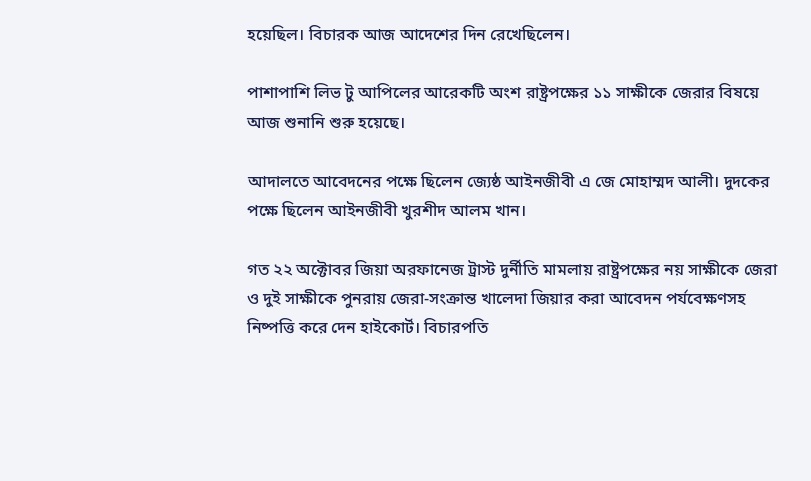হয়েছিল। বিচারক আজ আদেশের দিন রেখেছিলেন।

পাশাপাশি লিভ টু আপিলের আরেকটি অংশ রাষ্ট্রপক্ষের ১১ সাক্ষীকে জেরার বিষয়ে আজ শুনানি শুরু হয়েছে।

আদালতে আবেদনের পক্ষে ছিলেন জ্যেষ্ঠ আইনজীবী এ জে মোহাম্মদ আলী। দুদকের পক্ষে ছিলেন আইনজীবী খুরশীদ আলম খান।

গত ২২ অক্টোবর জিয়া অরফানেজ ট্রাস্ট দুর্নীতি মামলায় রাষ্ট্রপক্ষের নয় সাক্ষীকে জেরা ও দুই সাক্ষীকে পুনরায় জেরা-সংক্রান্ত খালেদা জিয়ার করা আবেদন পর্যবেক্ষণসহ নিষ্পত্তি করে দেন হাইকোর্ট। বিচারপতি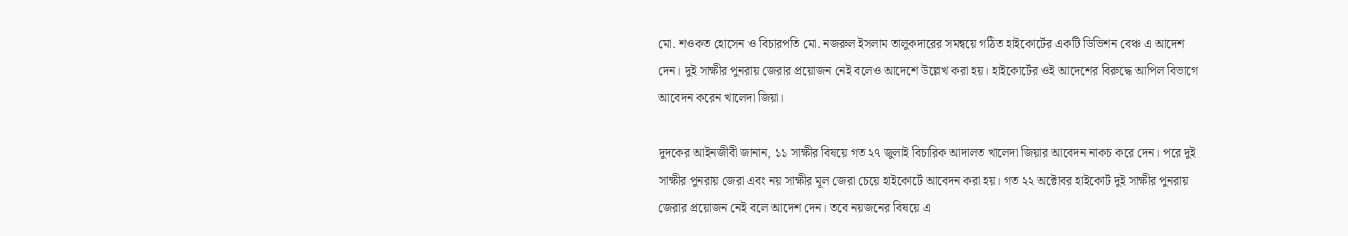মো. শওকত হোসেন ও বিচারপতি মো. নজরুল ইসলাম তালুকদারের সমন্বয়ে গঠিত হাইকোর্টের একটি ডিভিশন বেঞ্চ এ আদেশ দেন। দুই সাক্ষীর পুনরায় জেরার প্রয়োজন নেই বলেও আদেশে উল্লেখ করা হয়। হাইকোর্টের ওই আদেশের বিরুদ্ধে আপিল বিভাগে আবেদন করেন খালেদা জিয়া।

দুদকের আইনজীবী জানান, ১১ সাক্ষীর বিষয়ে গত ২৭ জুলাই বিচারিক আদালত খালেদা জিয়ার আবেদন নাকচ করে দেন। পরে দুই সাক্ষীর পুনরায় জেরা এবং নয় সাক্ষীর মূল জেরা চেয়ে হাইকোর্টে আবেদন করা হয়। গত ২২ অক্টোবর হাইকোর্ট দুই সাক্ষীর পুনরায় জেরার প্রয়োজন নেই বলে আদেশ দেন। তবে নয়জনের বিষয়ে এ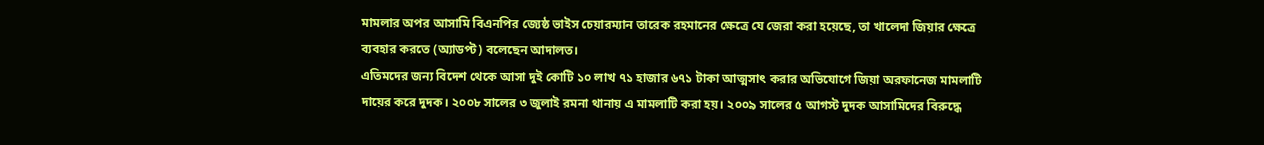মামলার অপর আসামি বিএনপির জ্যেষ্ঠ ভাইস চেয়ারম্যান তারেক রহমানের ক্ষেত্রে যে জেরা করা হয়েছে, তা খালেদা জিয়ার ক্ষেত্রে ব্যবহার করতে (অ্যাডপ্ট) বলেছেন আদালত।
এতিমদের জন্য বিদেশ থেকে আসা দুই কোটি ১০ লাখ ৭১ হাজার ৬৭১ টাকা আত্মসাৎ করার অভিযোগে জিয়া অরফানেজ মামলাটি দায়ের করে দুদক। ২০০৮ সালের ৩ জুলাই রমনা থানায় এ মামলাটি করা হয়। ২০০৯ সালের ৫ আগস্ট দুদক আসামিদের বিরুদ্ধে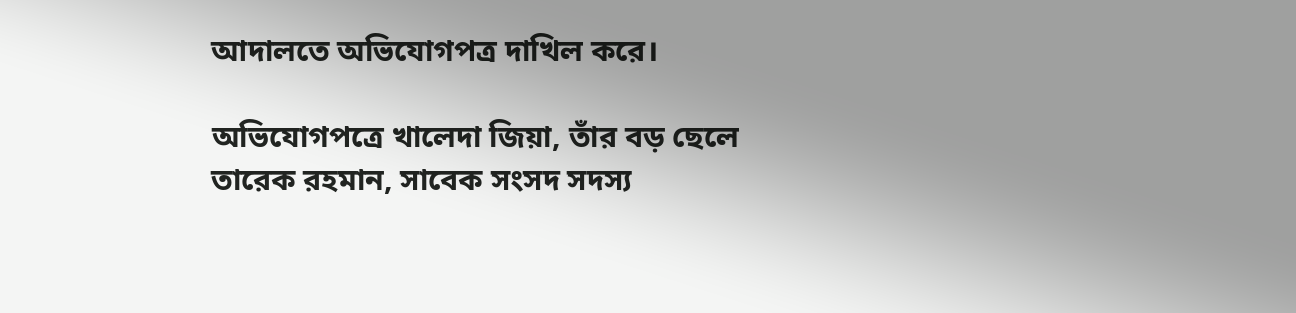আদালতে অভিযোগপত্র দাখিল করে।

অভিযোগপত্রে খালেদা জিয়া, তাঁর বড় ছেলে তারেক রহমান, সাবেক সংসদ সদস্য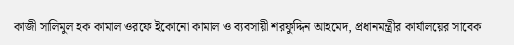কাজী সালিমুল হক কামাল ওরফে ইকোনো কামাল ও ব্যবসায়ী শরফুদ্দিন আহমেদ, প্রধানমন্ত্রীর কার্যালয়ের সাবেক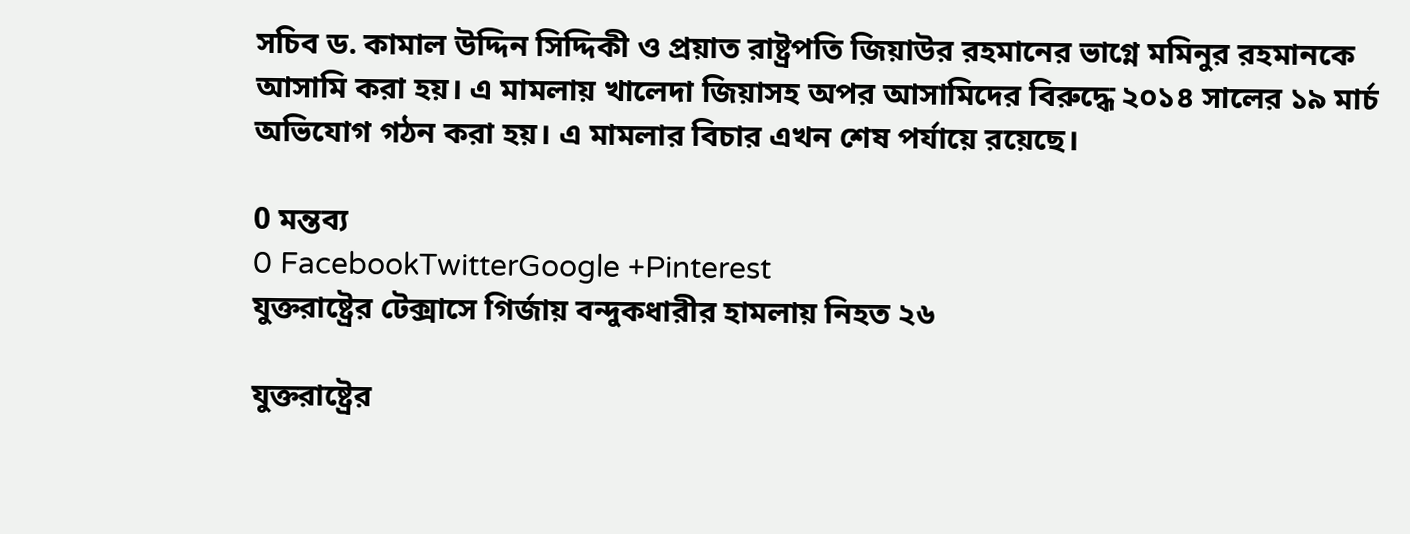সচিব ড. কামাল উদ্দিন সিদ্দিকী ও প্রয়াত রাষ্ট্রপতি জিয়াউর রহমানের ভাগ্নে মমিনুর রহমানকে আসামি করা হয়। এ মামলায় খালেদা জিয়াসহ অপর আসামিদের বিরুদ্ধে ২০১৪ সালের ১৯ মার্চ অভিযোগ গঠন করা হয়। এ মামলার বিচার এখন শেষ পর্যায়ে রয়েছে।

0 মন্তব্য
0 FacebookTwitterGoogle +Pinterest
যুক্তরাষ্ট্রের টেক্সাসে গির্জায় বন্দুকধারীর হামলায় নিহত ২৬

যুক্তরাষ্ট্রের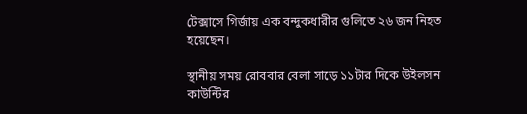টেক্সাসে গির্জায় এক বন্দুকধারীর গুলিতে ২৬ জন নিহত হয়েছেন।

স্থানীয় সময় রোববার বেলা সাড়ে ১১টার দিকে উইলসন কাউন্টির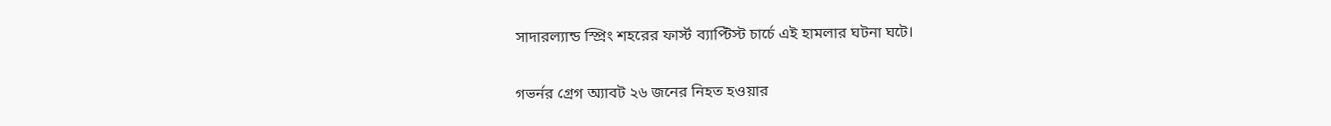সাদারল্যান্ড স্প্রিং শহরের ফার্স্ট ব্যাপ্টিস্ট চার্চে এই হামলার ঘটনা ঘটে।

গভর্নর গ্রেগ অ্যাবট ২৬ জনের নিহত হওয়ার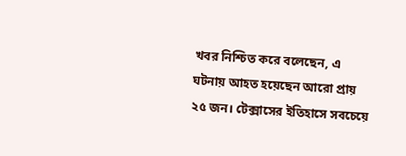খবর নিশ্চিত করে বলেছেন, এ ঘটনায় আহত হয়েছেন আরো প্রায় ২৫ জন। টেক্সাসের ইতিহাসে সবচেয়ে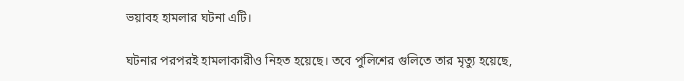ভয়াবহ হামলার ঘটনা এটি।

ঘটনার পরপরই হামলাকারীও নিহত হয়েছে। তবে পুলিশের গুলিতে তার মৃত্যু হয়েছে,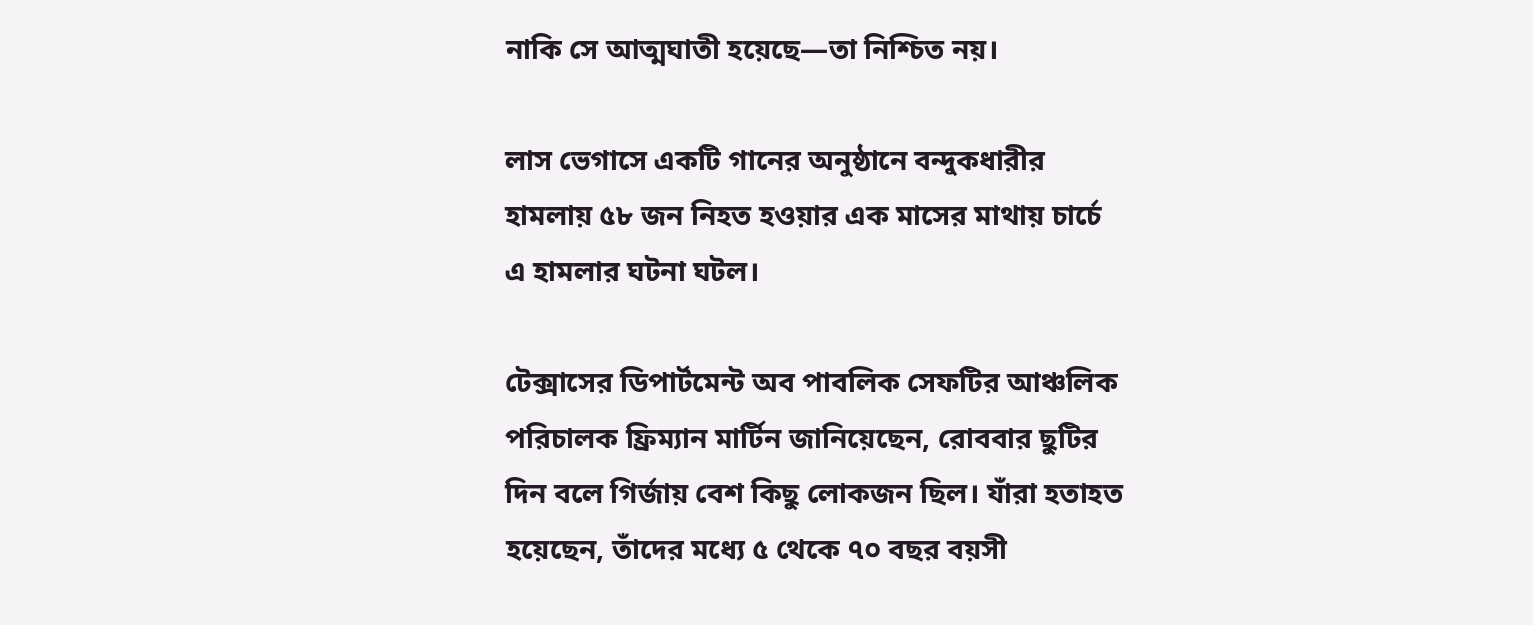নাকি সে আত্মঘাতী হয়েছে—তা নিশ্চিত নয়।

লাস ভেগাসে একটি গানের অনুষ্ঠানে বন্দুকধারীর হামলায় ৫৮ জন নিহত হওয়ার এক মাসের মাথায় চার্চে এ হামলার ঘটনা ঘটল।

টেক্সাসের ডিপার্টমেন্ট অব পাবলিক সেফটির আঞ্চলিক পরিচালক ফ্রিম্যান মার্টিন জানিয়েছেন, রোববার ছুটির দিন বলে গির্জায় বেশ কিছু লোকজন ছিল। যাঁরা হতাহত হয়েছেন, তাঁদের মধ্যে ৫ থেকে ৭০ বছর বয়সী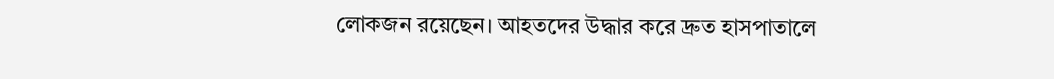লোকজন রয়েছেন। আহতদের উদ্ধার করে দ্রুত হাসপাতালে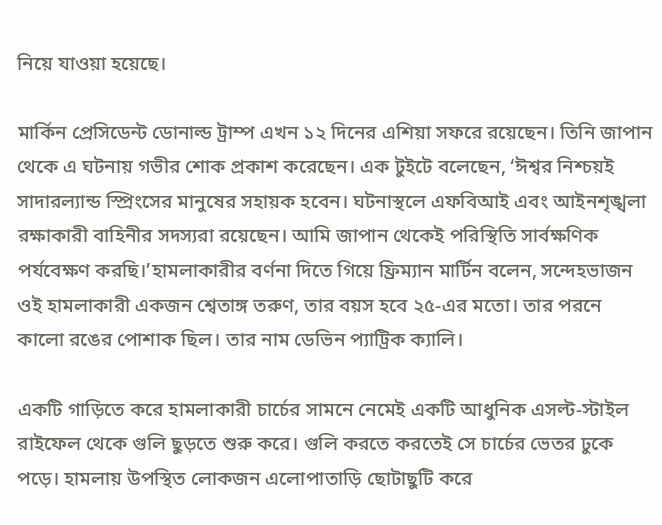নিয়ে যাওয়া হয়েছে।

মার্কিন প্রেসিডেন্ট ডোনাল্ড ট্রাম্প এখন ১২ দিনের এশিয়া সফরে রয়েছেন। তিনি জাপান থেকে এ ঘটনায় গভীর শোক প্রকাশ করেছেন। এক টুইটে বলেছেন, ‘ঈশ্বর নিশ্চয়ই সাদারল্যান্ড স্প্রিংসের মানুষের সহায়ক হবেন। ঘটনাস্থলে এফবিআই এবং আইনশৃঙ্খলা রক্ষাকারী বাহিনীর সদস্যরা রয়েছেন। আমি জাপান থেকেই পরিস্থিতি সার্বক্ষণিক পর্যবেক্ষণ করছি।’হামলাকারীর বর্ণনা দিতে গিয়ে ফ্রিম্যান মার্টিন বলেন, সন্দেহভাজন ওই হামলাকারী একজন শ্বেতাঙ্গ তরুণ, তার বয়স হবে ২৫-এর মতো। তার পরনে কালো রঙের পোশাক ছিল। তার নাম ডেভিন প্যাট্রিক ক্যালি।

একটি গাড়িতে করে হামলাকারী চার্চের সামনে নেমেই একটি আধুনিক এসল্ট-স্টাইল রাইফেল থেকে গুলি ছুড়তে শুরু করে। গুলি করতে করতেই সে চার্চের ভেতর ঢুকে পড়ে। হামলায় উপস্থিত লোকজন এলোপাতাড়ি ছোটাছুটি করে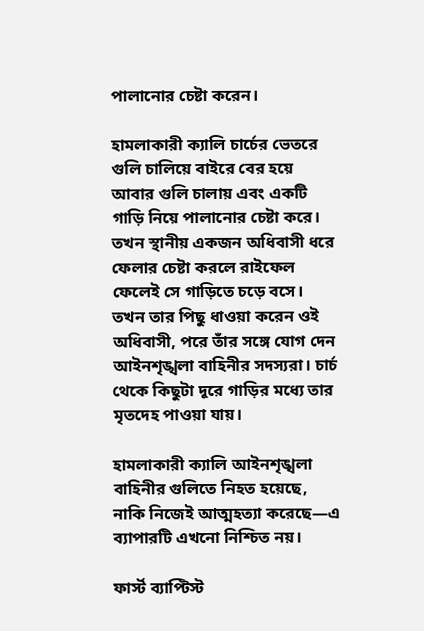পালানোর চেষ্টা করেন।

হামলাকারী ক্যালি চার্চের ভেতরে গুলি চালিয়ে বাইরে বের হয়ে আবার গুলি চালায় এবং একটি গাড়ি নিয়ে পালানোর চেষ্টা করে। তখন স্থানীয় একজন অধিবাসী ধরে ফেলার চেষ্টা করলে রাইফেল ফেলেই সে গাড়িতে চড়ে বসে। তখন তার পিছু ধাওয়া করেন ওই অধিবাসী, পরে তাঁর সঙ্গে যোগ দেন আইনশৃঙ্খলা বাহিনীর সদস্যরা। চার্চ থেকে কিছুটা দূরে গাড়ির মধ্যে তার মৃতদেহ পাওয়া যায়।

হামলাকারী ক্যালি আইনশৃঙ্খলা বাহিনীর গুলিতে নিহত হয়েছে, নাকি নিজেই আত্মহত্যা করেছে—এ ব্যাপারটি এখনো নিশ্চিত নয়।

ফার্স্ট ব্যাপ্টিস্ট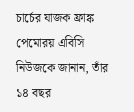চার্চের যাজক ফ্রাঙ্ক পেমোরয় এবিসি নিউজকে জানান, তাঁর ১৪ বছর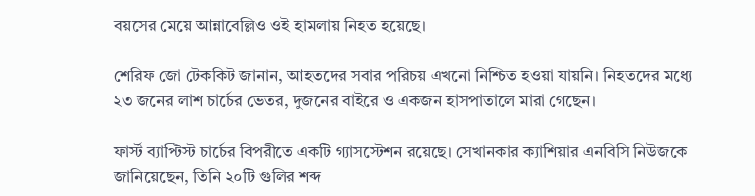বয়সের মেয়ে আন্নাবেল্লিও ওই হামলায় নিহত হয়েছে।

শেরিফ জো টেককিট জানান, আহতদের সবার পরিচয় এখনো নিশ্চিত হওয়া যায়নি। নিহতদের মধ্যে ২৩ জনের লাশ চার্চের ভেতর, দুজনের বাইরে ও একজন হাসপাতালে মারা গেছেন।

ফার্স্ট ব্যাপ্টিস্ট চার্চের বিপরীতে একটি গ্যাসস্টেশন রয়েছে। সেখানকার ক্যাশিয়ার এনবিসি নিউজকে জানিয়েছেন, তিনি ২০টি গুলির শব্দ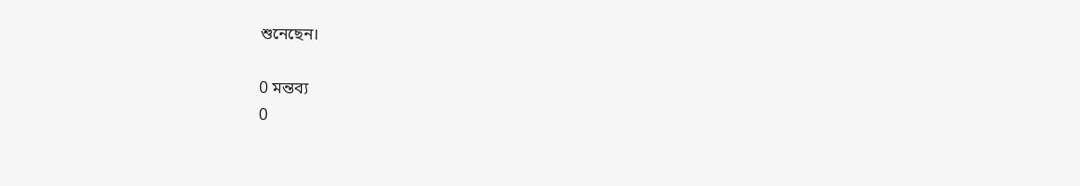শুনেছেন।

0 মন্তব্য
0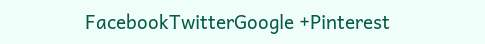FacebookTwitterGoogle +Pinterest